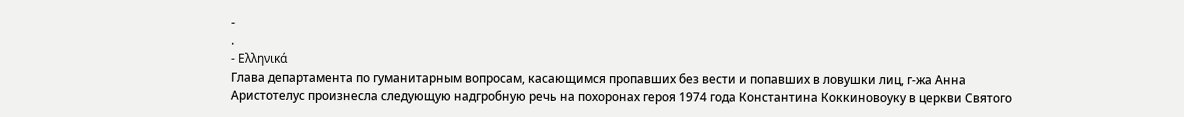-
.
- Ελληνικά
Глава департамента по гуманитарным вопросам, касающимся пропавших без вести и попавших в ловушки лиц, г-жа Анна Аристотелус произнесла следующую надгробную речь на похоронах героя 1974 года Константина Коккиновоуку в церкви Святого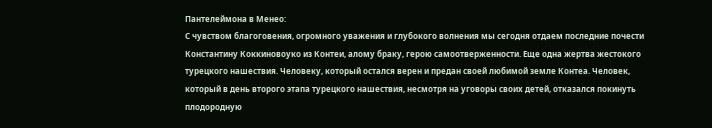Пантелеймона в Менео:
С чувством благоговения, огромного уважения и глубокого волнения мы сегодня отдаем последние почести Константину Коккиновоуко из Контеи, алому браку, герою самоотверженности. Еще одна жертва жестокого турецкого нашествия. Человеку, который остался верен и предан своей любимой земле Контеа. Человек, который в день второго этапа турецкого нашествия, несмотря на уговоры своих детей, отказался покинуть плодородную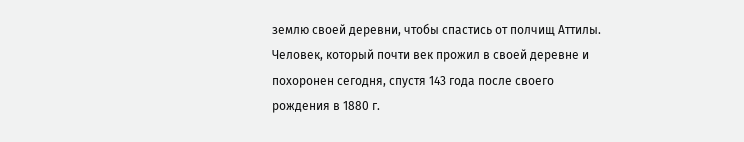землю своей деревни, чтобы спастись от полчищ Аттилы. Человек, который почти век прожил в своей деревне и похоронен сегодня, спустя 143 года после своего рождения в 1880 г.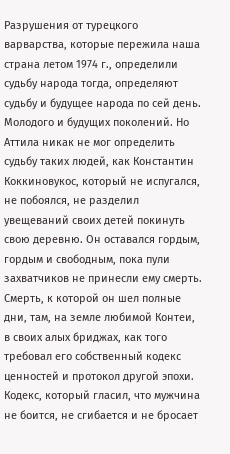Разрушения от турецкого варварства, которые пережила наша страна летом 1974 г., определили судьбу народа тогда, определяют судьбу и будущее народа по сей день. Молодого и будущих поколений. Но Аттила никак не мог определить судьбу таких людей, как Константин Коккиновукос, который не испугался, не побоялся, не разделил увещеваний своих детей покинуть свою деревню. Он оставался гордым, гордым и свободным, пока пули захватчиков не принесли ему смерть. Смерть, к которой он шел полные дни, там, на земле любимой Контеи, в своих алых бриджах, как того требовал его собственный кодекс ценностей и протокол другой эпохи. Кодекс, который гласил, что мужчина не боится, не сгибается и не бросает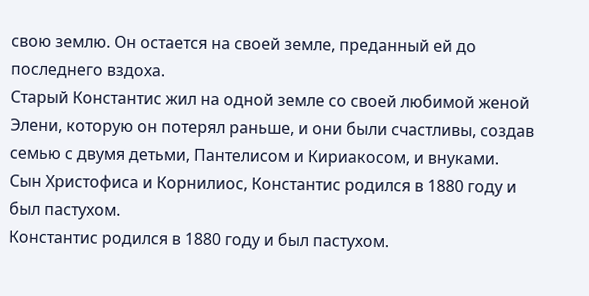свою землю. Он остается на своей земле, преданный ей до последнего вздоха.
Старый Константис жил на одной земле со своей любимой женой Элени, которую он потерял раньше, и они были счастливы, создав семью с двумя детьми, Пантелисом и Кириакосом, и внуками.
Сын Христофиса и Корнилиос, Константис родился в 1880 году и был пастухом.
Константис родился в 1880 году и был пастухом.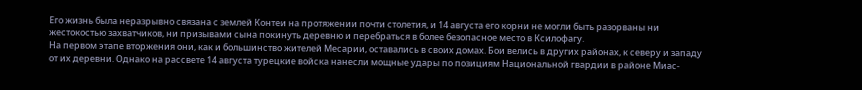Его жизнь была неразрывно связана с землей Контеи на протяжении почти столетия, и 14 августа его корни не могли быть разорваны ни жестокостью захватчиков, ни призывами сына покинуть деревню и перебраться в более безопасное место в Ксилофагу.
На первом этапе вторжения они, как и большинство жителей Месарии, оставались в своих домах. Бои велись в других районах, к северу и западу от их деревни. Однако на рассвете 14 августа турецкие войска нанесли мощные удары по позициям Национальной гвардии в районе Миас-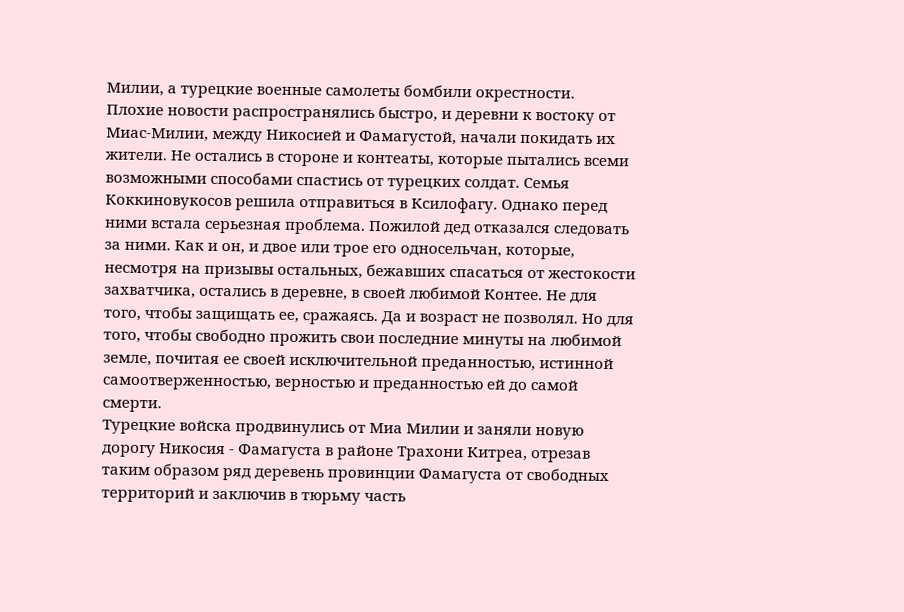Милии, а турецкие военные самолеты бомбили окрестности.
Плохие новости распространялись быстро, и деревни к востоку от Миас-Милии, между Никосией и Фамагустой, начали покидать их жители. Не остались в стороне и контеаты, которые пытались всеми возможными способами спастись от турецких солдат. Семья Коккиновукосов решила отправиться в Ксилофагу. Однако перед ними встала серьезная проблема. Пожилой дед отказался следовать за ними. Как и он, и двое или трое его односельчан, которые, несмотря на призывы остальных, бежавших спасаться от жестокости захватчика, остались в деревне, в своей любимой Контее. Не для того, чтобы защищать ее, сражаясь. Да и возраст не позволял. Но для того, чтобы свободно прожить свои последние минуты на любимой земле, почитая ее своей исключительной преданностью, истинной самоотверженностью, верностью и преданностью ей до самой смерти.
Турецкие войска продвинулись от Миа Милии и заняли новую дорогу Никосия - Фамагуста в районе Трахони Китреа, отрезав таким образом ряд деревень провинции Фамагуста от свободных территорий и заключив в тюрьму часть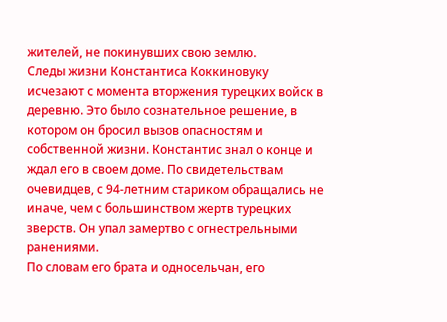жителей, не покинувших свою землю.
Следы жизни Константиса Коккиновуку исчезают с момента вторжения турецких войск в деревню. Это было сознательное решение, в котором он бросил вызов опасностям и собственной жизни. Константис знал о конце и ждал его в своем доме. По свидетельствам очевидцев, с 94-летним стариком обращались не иначе, чем с большинством жертв турецких зверств. Он упал замертво с огнестрельными ранениями.
По словам его брата и односельчан, его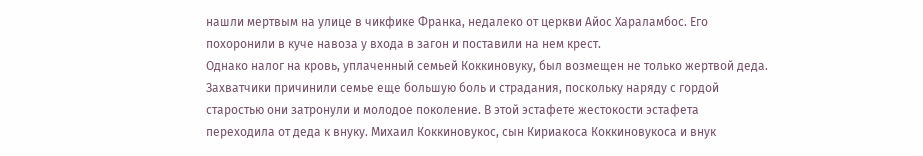нашли мертвым на улице в чикфике Франка, недалеко от церкви Айос Хараламбос. Его похоронили в куче навоза у входа в загон и поставили на нем крест.
Однако налог на кровь, уплаченный семьей Коккиновуку, был возмещен не только жертвой деда. Захватчики причинили семье еще большую боль и страдания, поскольку наряду с гордой старостью они затронули и молодое поколение. В этой эстафете жестокости эстафета переходила от деда к внуку. Михаил Коккиновукос, сын Кириакоса Коккиновукоса и внук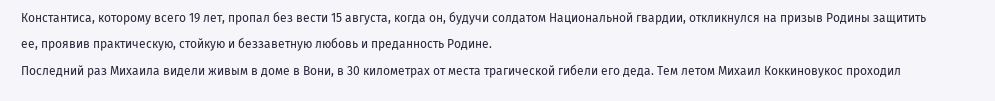Константиса, которому всего 19 лет, пропал без вести 15 августа, когда он, будучи солдатом Национальной гвардии, откликнулся на призыв Родины защитить ее, проявив практическую, стойкую и беззаветную любовь и преданность Родине.
Последний раз Михаила видели живым в доме в Вони, в 30 километрах от места трагической гибели его деда. Тем летом Михаил Коккиновукос проходил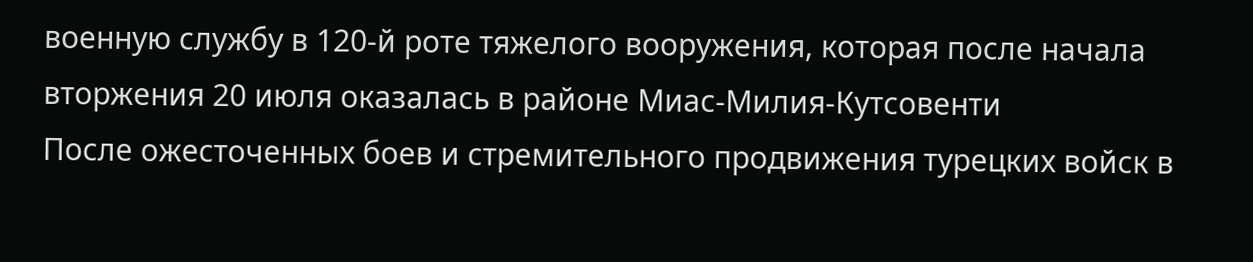военную службу в 120-й роте тяжелого вооружения, которая после начала вторжения 20 июля оказалась в районе Миас-Милия-Кутсовенти
После ожесточенных боев и стремительного продвижения турецких войск в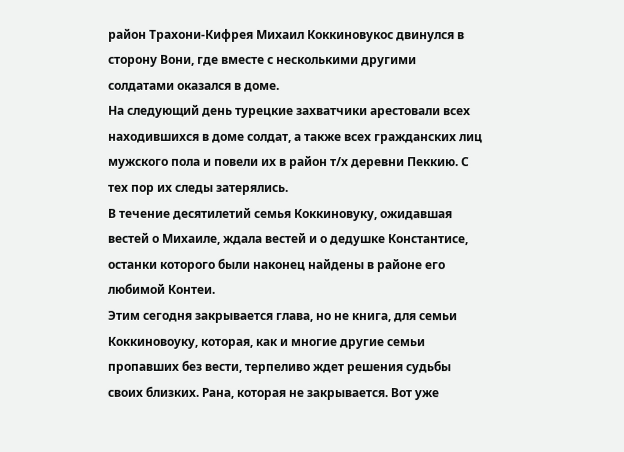район Трахони-Кифрея Михаил Коккиновукос двинулся в сторону Вони, где вместе с несколькими другими солдатами оказался в доме.
На следующий день турецкие захватчики арестовали всех находившихся в доме солдат, а также всех гражданских лиц мужского пола и повели их в район т/х деревни Пеккию. С тех пор их следы затерялись.
В течение десятилетий семья Коккиновуку, ожидавшая вестей о Михаиле, ждала вестей и о дедушке Константисе, останки которого были наконец найдены в районе его любимой Контеи.
Этим сегодня закрывается глава, но не книга, для семьи Коккиновоуку, которая, как и многие другие семьи пропавших без вести, терпеливо ждет решения судьбы своих близких. Рана, которая не закрывается. Вот уже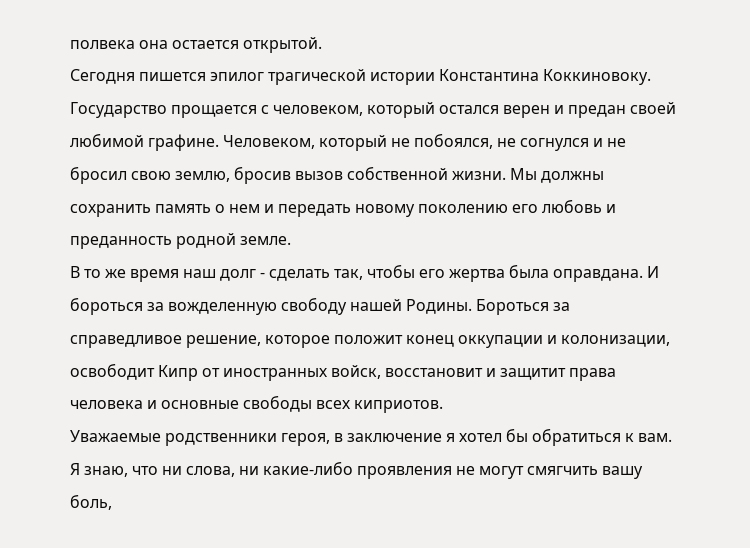полвека она остается открытой.
Сегодня пишется эпилог трагической истории Константина Коккиновоку. Государство прощается с человеком, который остался верен и предан своей любимой графине. Человеком, который не побоялся, не согнулся и не бросил свою землю, бросив вызов собственной жизни. Мы должны сохранить память о нем и передать новому поколению его любовь и преданность родной земле.
В то же время наш долг - сделать так, чтобы его жертва была оправдана. И бороться за вожделенную свободу нашей Родины. Бороться за справедливое решение, которое положит конец оккупации и колонизации, освободит Кипр от иностранных войск, восстановит и защитит права человека и основные свободы всех киприотов.
Уважаемые родственники героя, в заключение я хотел бы обратиться к вам. Я знаю, что ни слова, ни какие-либо проявления не могут смягчить вашу боль,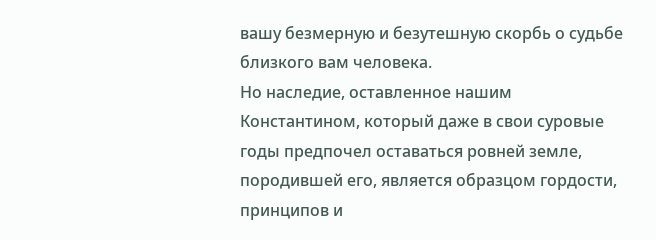вашу безмерную и безутешную скорбь о судьбе близкого вам человека.
Но наследие, оставленное нашим Константином, который даже в свои суровые годы предпочел оставаться ровней земле, породившей его, является образцом гордости, принципов и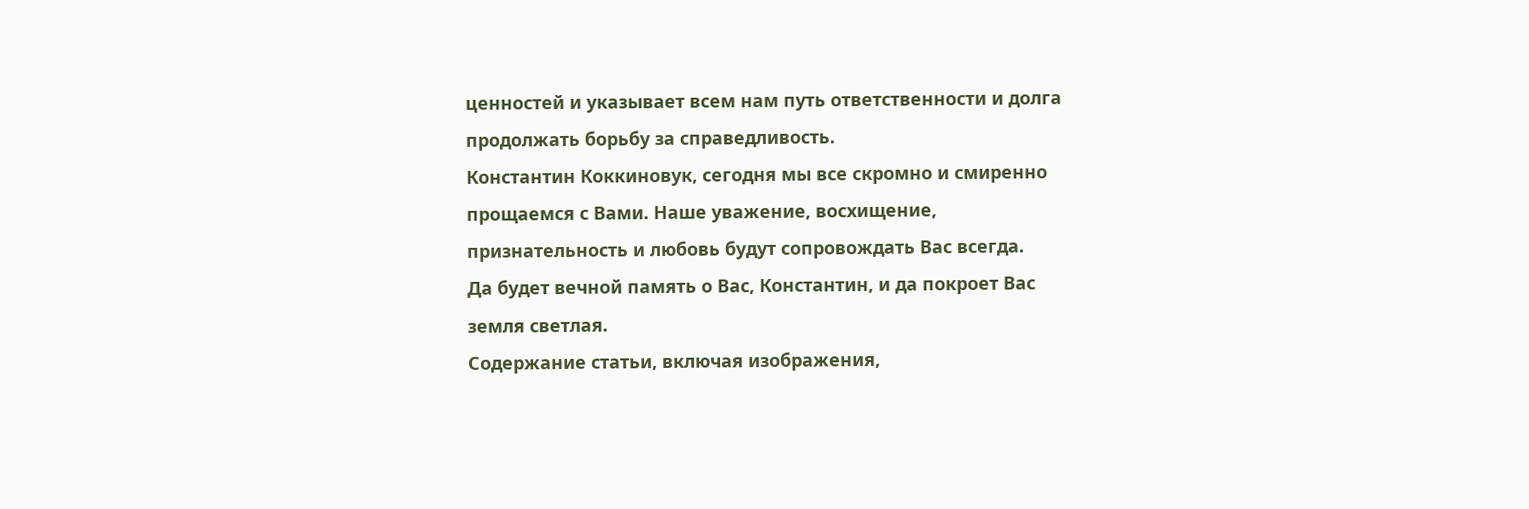ценностей и указывает всем нам путь ответственности и долга продолжать борьбу за справедливость.
Константин Коккиновук, сегодня мы все скромно и смиренно прощаемся с Вами. Наше уважение, восхищение, признательность и любовь будут сопровождать Вас всегда.
Да будет вечной память о Вас, Константин, и да покроет Вас земля светлая.
Содержание статьи, включая изображения,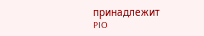принадлежит PIO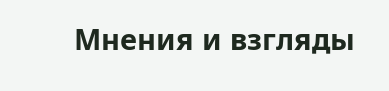Мнения и взгляды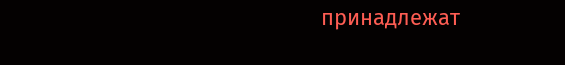принадлежат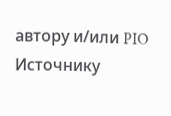автору и/или PIO
Источнику